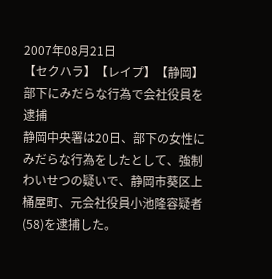2007年08月21日
【セクハラ】【レイプ】【静岡】部下にみだらな行為で会社役員を逮捕
静岡中央署は20日、部下の女性にみだらな行為をしたとして、強制わいせつの疑いで、静岡市葵区上桶屋町、元会社役員小池隆容疑者(58)を逮捕した。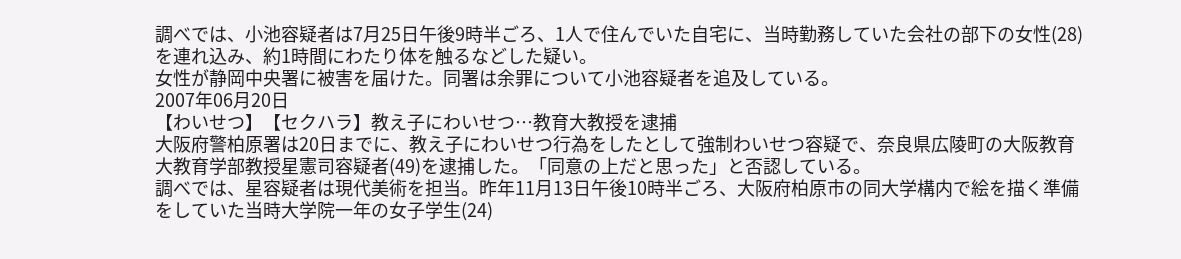調べでは、小池容疑者は7月25日午後9時半ごろ、1人で住んでいた自宅に、当時勤務していた会社の部下の女性(28)を連れ込み、約1時間にわたり体を触るなどした疑い。
女性が静岡中央署に被害を届けた。同署は余罪について小池容疑者を追及している。
2007年06月20日
【わいせつ】【セクハラ】教え子にわいせつ…教育大教授を逮捕
大阪府警柏原署は20日までに、教え子にわいせつ行為をしたとして強制わいせつ容疑で、奈良県広陵町の大阪教育大教育学部教授星憲司容疑者(49)を逮捕した。「同意の上だと思った」と否認している。
調べでは、星容疑者は現代美術を担当。昨年11月13日午後10時半ごろ、大阪府柏原市の同大学構内で絵を描く準備をしていた当時大学院一年の女子学生(24)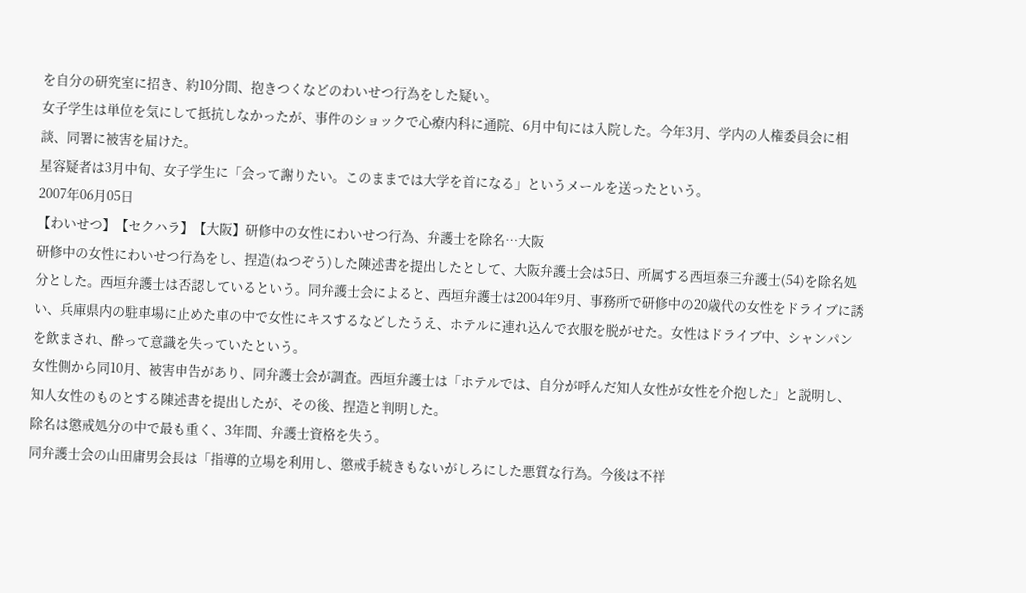を自分の研究室に招き、約10分間、抱きつくなどのわいせつ行為をした疑い。
女子学生は単位を気にして抵抗しなかったが、事件のショックで心療内科に通院、6月中旬には入院した。今年3月、学内の人権委員会に相談、同署に被害を届けた。
星容疑者は3月中旬、女子学生に「会って謝りたい。このままでは大学を首になる」というメールを送ったという。
2007年06月05日
【わいせつ】【セクハラ】【大阪】研修中の女性にわいせつ行為、弁護士を除名…大阪
研修中の女性にわいせつ行為をし、捏造(ねつぞう)した陳述書を提出したとして、大阪弁護士会は5日、所属する西垣泰三弁護士(54)を除名処分とした。西垣弁護士は否認しているという。同弁護士会によると、西垣弁護士は2004年9月、事務所で研修中の20歳代の女性をドライブに誘い、兵庫県内の駐車場に止めた車の中で女性にキスするなどしたうえ、ホテルに連れ込んで衣服を脱がせた。女性はドライブ中、シャンパンを飲まされ、酔って意識を失っていたという。
女性側から同10月、被害申告があり、同弁護士会が調査。西垣弁護士は「ホテルでは、自分が呼んだ知人女性が女性を介抱した」と説明し、知人女性のものとする陳述書を提出したが、その後、捏造と判明した。
除名は懲戒処分の中で最も重く、3年間、弁護士資格を失う。
同弁護士会の山田庸男会長は「指導的立場を利用し、懲戒手続きもないがしろにした悪質な行為。今後は不祥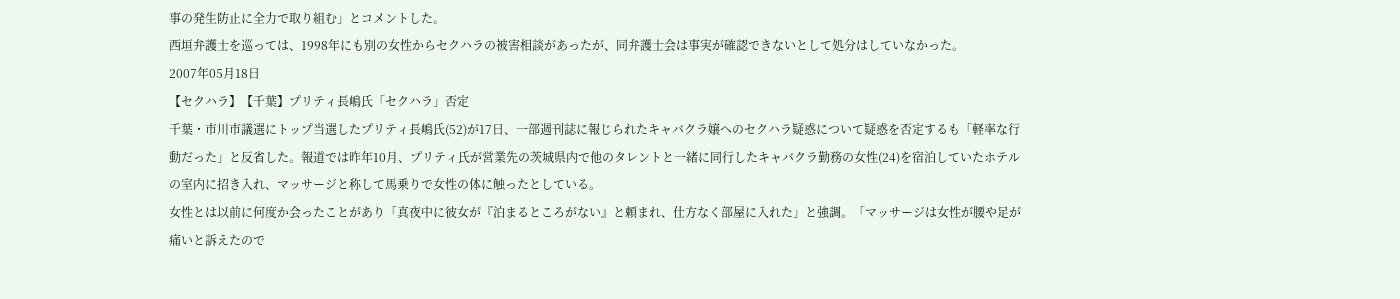事の発生防止に全力で取り組む」とコメントした。
西垣弁護士を巡っては、1998年にも別の女性からセクハラの被害相談があったが、同弁護士会は事実が確認できないとして処分はしていなかった。
2007年05月18日
【セクハラ】【千葉】プリティ長嶋氏「セクハラ」否定
千葉・市川市議選にトップ当選したプリティ長嶋氏(52)が17日、一部週刊誌に報じられたキャバクラ嬢へのセクハラ疑惑について疑惑を否定するも「軽率な行動だった」と反省した。報道では昨年10月、プリティ氏が営業先の茨城県内で他のタレントと一緒に同行したキャバクラ勤務の女性(24)を宿泊していたホテルの室内に招き入れ、マッサージと称して馬乗りで女性の体に触ったとしている。
女性とは以前に何度か会ったことがあり「真夜中に彼女が『泊まるところがない』と頼まれ、仕方なく部屋に入れた」と強調。「マッサージは女性が腰や足が痛いと訴えたので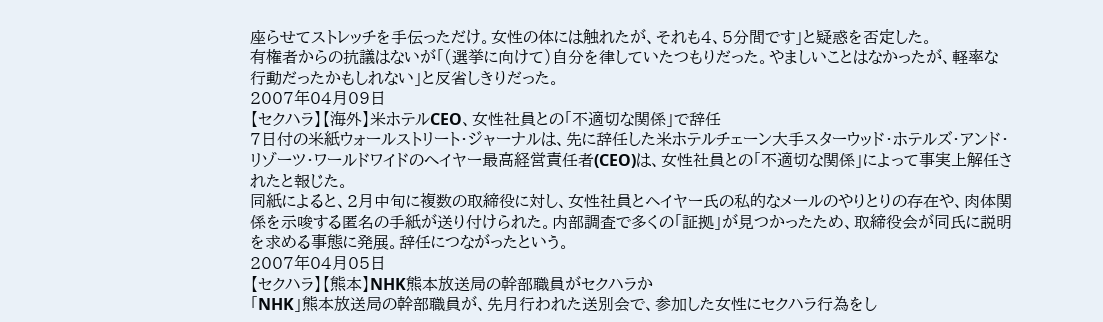座らせてストレッチを手伝っただけ。女性の体には触れたが、それも4、5分間です」と疑惑を否定した。
有権者からの抗議はないが「(選挙に向けて)自分を律していたつもりだった。やましいことはなかったが、軽率な行動だったかもしれない」と反省しきりだった。
2007年04月09日
【セクハラ】【海外】米ホテルCEO、女性社員との「不適切な関係」で辞任
7日付の米紙ウォールストリート・ジャーナルは、先に辞任した米ホテルチェーン大手スターウッド・ホテルズ・アンド・リゾーツ・ワールドワイドのへイヤー最高経営責任者(CEO)は、女性社員との「不適切な関係」によって事実上解任されたと報じた。
同紙によると、2月中旬に複数の取締役に対し、女性社員とヘイヤー氏の私的なメールのやりとりの存在や、肉体関係を示唆する匿名の手紙が送り付けられた。内部調査で多くの「証拠」が見つかったため、取締役会が同氏に説明を求める事態に発展。辞任につながったという。
2007年04月05日
【セクハラ】【熊本】NHK熊本放送局の幹部職員がセクハラか
「NHK」熊本放送局の幹部職員が、先月行われた送別会で、参加した女性にセクハラ行為をし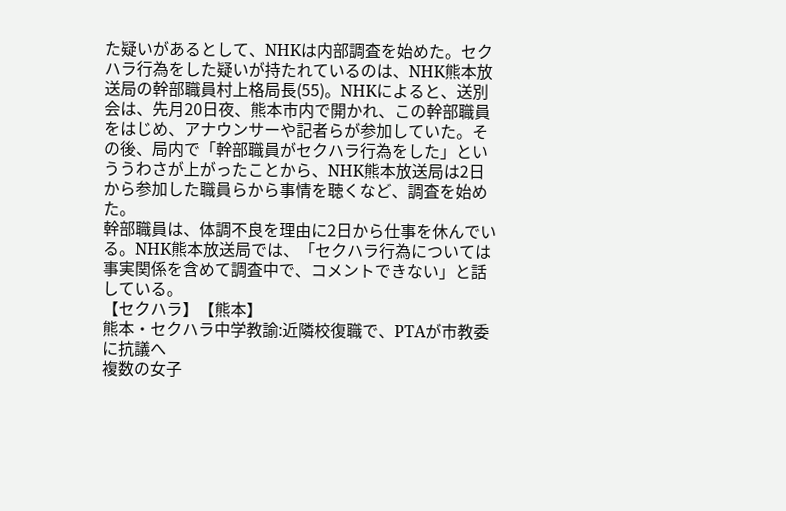た疑いがあるとして、NHKは内部調査を始めた。セクハラ行為をした疑いが持たれているのは、NHK熊本放送局の幹部職員村上格局長(55)。NHKによると、送別会は、先月20日夜、熊本市内で開かれ、この幹部職員をはじめ、アナウンサーや記者らが参加していた。その後、局内で「幹部職員がセクハラ行為をした」といううわさが上がったことから、NHK熊本放送局は2日から参加した職員らから事情を聴くなど、調査を始めた。
幹部職員は、体調不良を理由に2日から仕事を休んでいる。NHK熊本放送局では、「セクハラ行為については事実関係を含めて調査中で、コメントできない」と話している。
【セクハラ】【熊本】
熊本・セクハラ中学教諭:近隣校復職で、PTAが市教委に抗議へ
複数の女子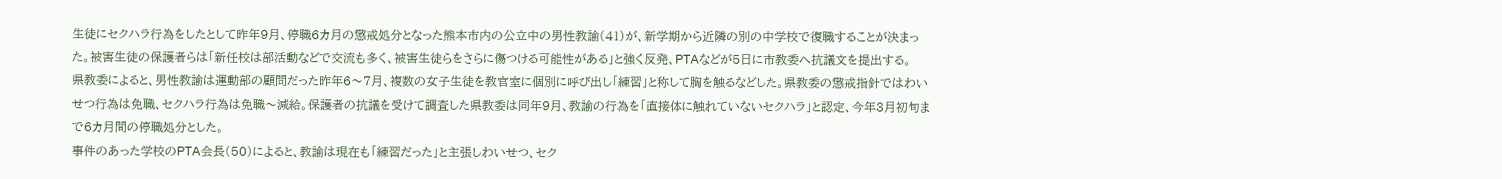生徒にセクハラ行為をしたとして昨年9月、停職6カ月の懲戒処分となった熊本市内の公立中の男性教諭(41)が、新学期から近隣の別の中学校で復職することが決まった。被害生徒の保護者らは「新任校は部活動などで交流も多く、被害生徒らをさらに傷つける可能性がある」と強く反発、PTAなどが5日に市教委へ抗議文を提出する。
県教委によると、男性教諭は運動部の顧問だった昨年6〜7月、複数の女子生徒を教官室に個別に呼び出し「練習」と称して胸を触るなどした。県教委の懲戒指針ではわいせつ行為は免職、セクハラ行為は免職〜減給。保護者の抗議を受けて調査した県教委は同年9月、教諭の行為を「直接体に触れていないセクハラ」と認定、今年3月初旬まで6カ月間の停職処分とした。
事件のあった学校のPTA会長(50)によると、教諭は現在も「練習だった」と主張しわいせつ、セク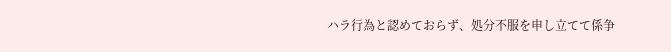ハラ行為と認めておらず、処分不服を申し立てて係争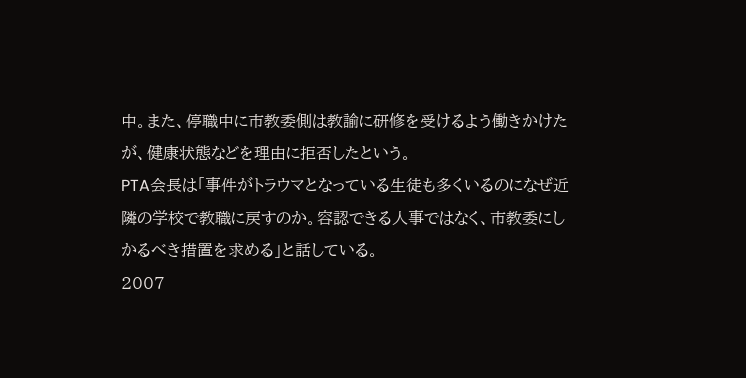中。また、停職中に市教委側は教諭に研修を受けるよう働きかけたが、健康状態などを理由に拒否したという。
PTA会長は「事件がトラウマとなっている生徒も多くいるのになぜ近隣の学校で教職に戻すのか。容認できる人事ではなく、市教委にしかるべき措置を求める」と話している。
2007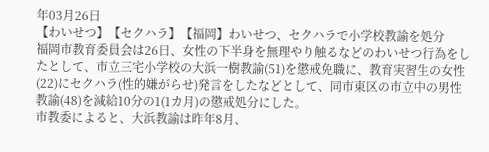年03月26日
【わいせつ】【セクハラ】【福岡】わいせつ、セクハラで小学校教諭を処分
福岡市教育委員会は26日、女性の下半身を無理やり触るなどのわいせつ行為をしたとして、市立三宅小学校の大浜一樹教諭(51)を懲戒免職に、教育実習生の女性(22)にセクハラ(性的嫌がらせ)発言をしたなどとして、同市東区の市立中の男性教諭(48)を減給10分の1(1カ月)の懲戒処分にした。
市教委によると、大浜教諭は昨年8月、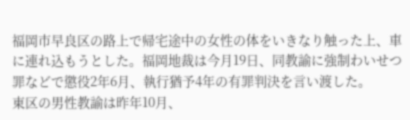福岡市早良区の路上で帰宅途中の女性の体をいきなり触った上、車に連れ込もうとした。福岡地裁は今月19日、同教諭に強制わいせつ罪などで懲役2年6月、執行猶予4年の有罪判決を言い渡した。
東区の男性教諭は昨年10月、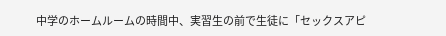中学のホームルームの時間中、実習生の前で生徒に「セックスアピ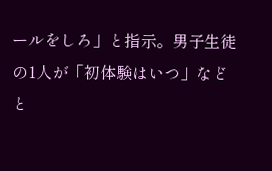ールをしろ」と指示。男子生徒の1人が「初体験はいつ」などと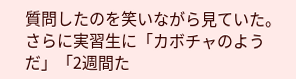質問したのを笑いながら見ていた。
さらに実習生に「カボチャのようだ」「2週間た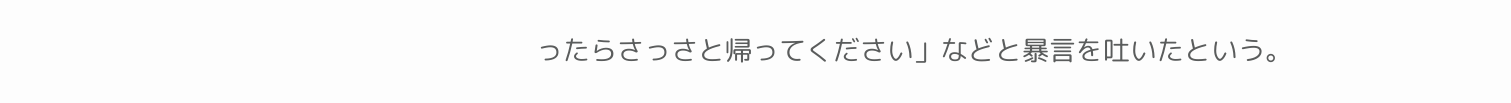ったらさっさと帰ってください」などと暴言を吐いたという。